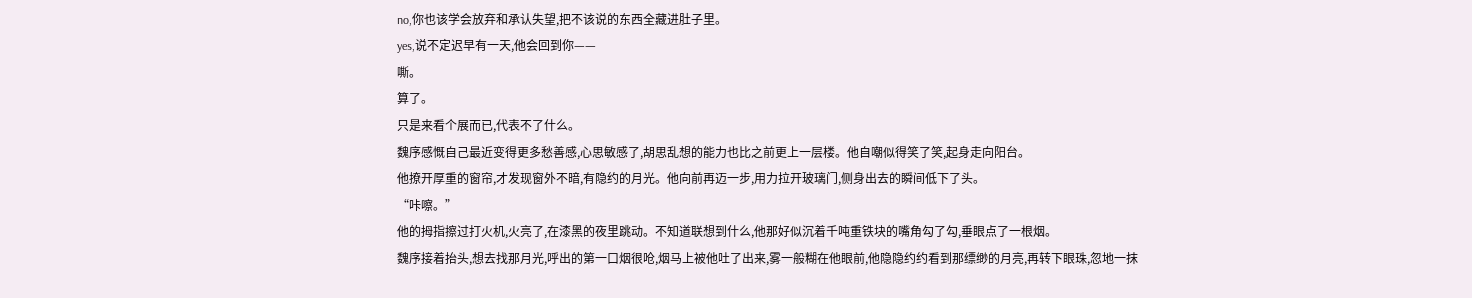no,你也该学会放弃和承认失望,把不该说的东西全藏进肚子里。
yes,说不定迟早有一天,他会回到你——
嘶。
算了。
只是来看个展而已,代表不了什么。
魏序感慨自己最近变得更多愁善感,心思敏感了,胡思乱想的能力也比之前更上一层楼。他自嘲似得笑了笑,起身走向阳台。
他撩开厚重的窗帘,才发现窗外不暗,有隐约的月光。他向前再迈一步,用力拉开玻璃门,侧身出去的瞬间低下了头。
“咔嚓。”
他的拇指擦过打火机,火亮了,在漆黑的夜里跳动。不知道联想到什么,他那好似沉着千吨重铁块的嘴角勾了勾,垂眼点了一根烟。
魏序接着抬头,想去找那月光,呼出的第一口烟很呛,烟马上被他吐了出来,雾一般糊在他眼前,他隐隐约约看到那缥缈的月亮,再转下眼珠,忽地一抹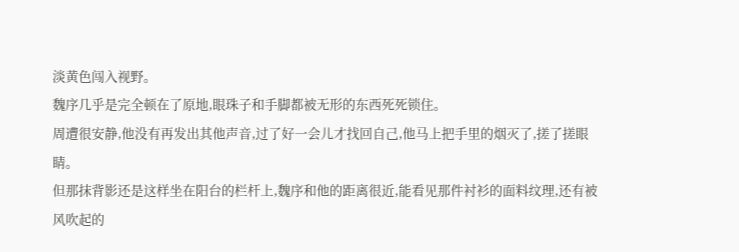淡黄色闯入视野。
魏序几乎是完全顿在了原地,眼珠子和手脚都被无形的东西死死锁住。
周遭很安静,他没有再发出其他声音,过了好一会儿才找回自己,他马上把手里的烟灭了,搓了搓眼睛。
但那抹背影还是这样坐在阳台的栏杆上,魏序和他的距离很近,能看见那件衬衫的面料纹理,还有被风吹起的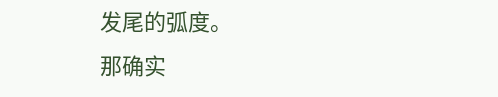发尾的弧度。
那确实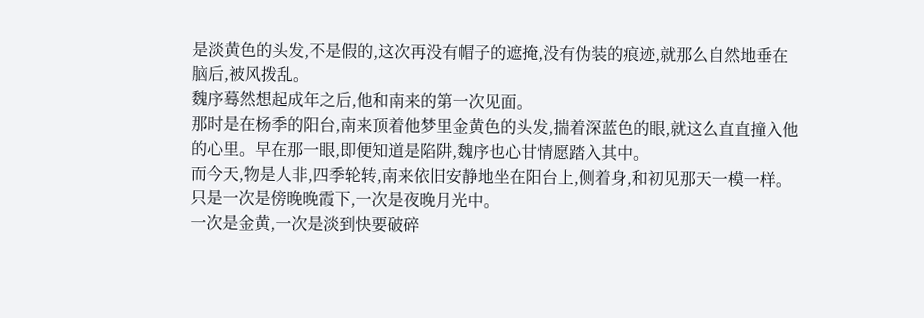是淡黄色的头发,不是假的,这次再没有帽子的遮掩,没有伪装的痕迹,就那么自然地垂在脑后,被风拨乱。
魏序蓦然想起成年之后,他和南来的第一次见面。
那时是在杨季的阳台,南来顶着他梦里金黄色的头发,揣着深蓝色的眼,就这么直直撞入他的心里。早在那一眼,即便知道是陷阱,魏序也心甘情愿踏入其中。
而今天,物是人非,四季轮转,南来依旧安静地坐在阳台上,侧着身,和初见那天一模一样。
只是一次是傍晚晚霞下,一次是夜晚月光中。
一次是金黄,一次是淡到快要破碎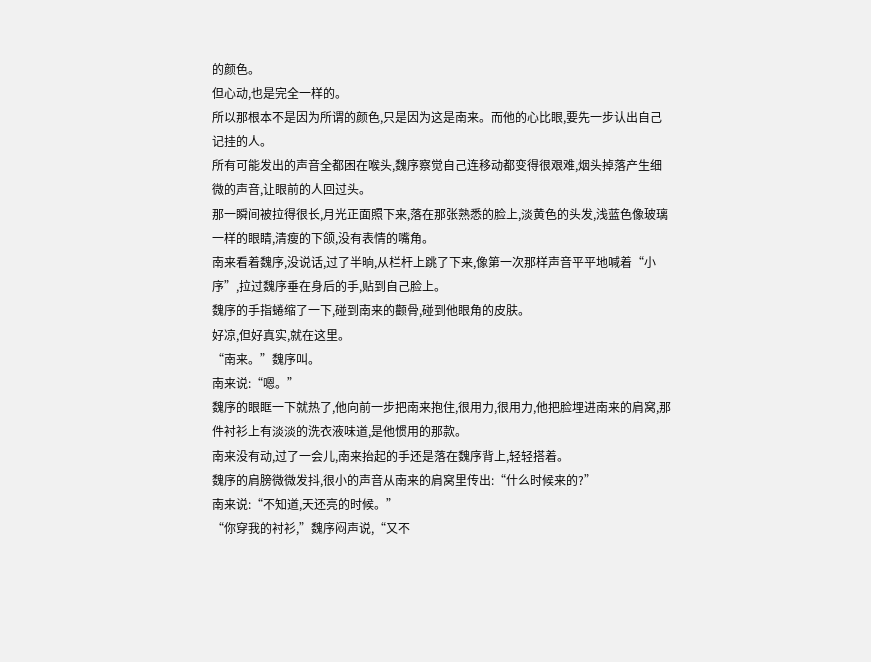的颜色。
但心动,也是完全一样的。
所以那根本不是因为所谓的颜色,只是因为这是南来。而他的心比眼,要先一步认出自己记挂的人。
所有可能发出的声音全都困在喉头,魏序察觉自己连移动都变得很艰难,烟头掉落产生细微的声音,让眼前的人回过头。
那一瞬间被拉得很长,月光正面照下来,落在那张熟悉的脸上,淡黄色的头发,浅蓝色像玻璃一样的眼睛,清瘦的下颌,没有表情的嘴角。
南来看着魏序,没说话,过了半晌,从栏杆上跳了下来,像第一次那样声音平平地喊着“小序”,拉过魏序垂在身后的手,贴到自己脸上。
魏序的手指蜷缩了一下,碰到南来的颧骨,碰到他眼角的皮肤。
好凉,但好真实,就在这里。
“南来。”魏序叫。
南来说:“嗯。”
魏序的眼眶一下就热了,他向前一步把南来抱住,很用力,很用力,他把脸埋进南来的肩窝,那件衬衫上有淡淡的洗衣液味道,是他惯用的那款。
南来没有动,过了一会儿,南来抬起的手还是落在魏序背上,轻轻搭着。
魏序的肩膀微微发抖,很小的声音从南来的肩窝里传出:“什么时候来的?”
南来说:“不知道,天还亮的时候。”
“你穿我的衬衫,”魏序闷声说,“又不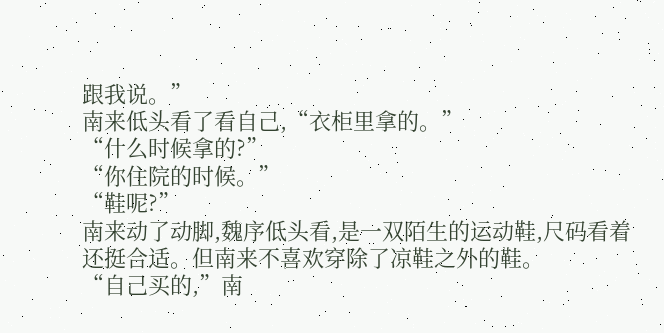跟我说。”
南来低头看了看自己,“衣柜里拿的。”
“什么时候拿的?”
“你住院的时候。”
“鞋呢?”
南来动了动脚,魏序低头看,是一双陌生的运动鞋,尺码看着还挺合适。但南来不喜欢穿除了凉鞋之外的鞋。
“自己买的,”南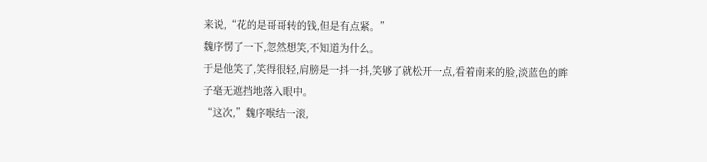来说,“花的是哥哥转的钱,但是有点紧。”
魏序愣了一下,忽然想笑,不知道为什么。
于是他笑了,笑得很轻,肩膀是一抖一抖,笑够了就松开一点,看着南来的脸,淡蓝色的眸子毫无遮挡地落入眼中。
“这次,”魏序喉结一滚,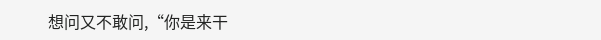想问又不敢问,“你是来干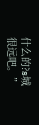什么的?s城很远吧。”